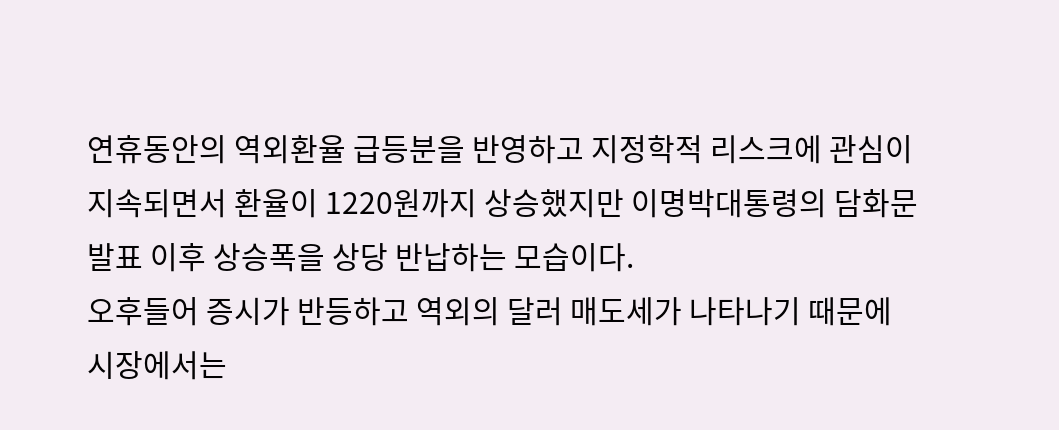연휴동안의 역외환율 급등분을 반영하고 지정학적 리스크에 관심이 지속되면서 환율이 1220원까지 상승했지만 이명박대통령의 담화문 발표 이후 상승폭을 상당 반납하는 모습이다.
오후들어 증시가 반등하고 역외의 달러 매도세가 나타나기 때문에 시장에서는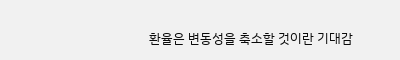환율은 변동성을 축소할 것이란 기대감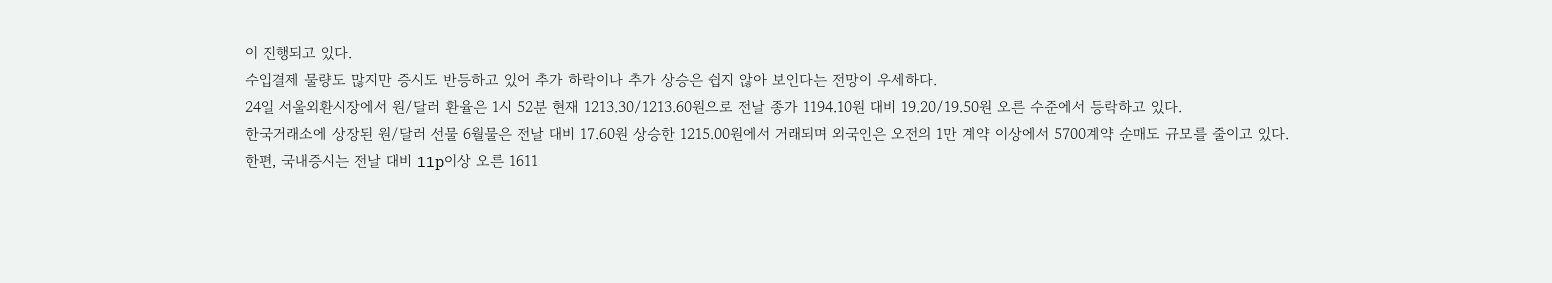이 진행되고 있다.
수입결제 물량도 많지만 증시도 반등하고 있어 추가 하락이나 추가 상승은 쉽지 않아 보인다는 전망이 우세하다.
24일 서울외환시장에서 원/달러 환율은 1시 52분 현재 1213.30/1213.60원으로 전날 종가 1194.10원 대비 19.20/19.50원 오른 수준에서 등락하고 있다.
한국거래소에 상장된 원/달러 선물 6월물은 전날 대비 17.60원 상승한 1215.00원에서 거래되며 외국인은 오전의 1만 계약 이상에서 5700계약 순매도 규모를 줄이고 있다.
한편, 국내증시는 전날 대비 11p이상 오른 1611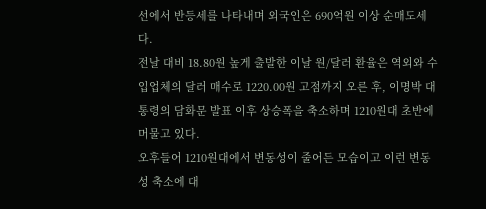선에서 반등세를 나타내며 외국인은 690억원 이상 순매도세다.
전날 대비 18.80원 높게 출발한 이날 원/달러 환율은 역외와 수입업체의 달러 매수로 1220.00원 고점까지 오른 후, 이명박 대통령의 담화문 발표 이후 상승폭을 축소하며 1210원대 초반에 머물고 있다.
오후들어 1210원대에서 변동성이 줄어든 모습이고 이런 변동성 축소에 대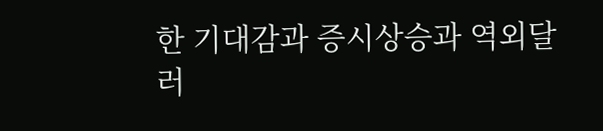한 기대감과 증시상승과 역외달러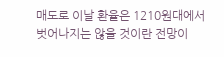매도로 이날 환율은 1210원대에서 벗어나지는 않을 것이란 전망이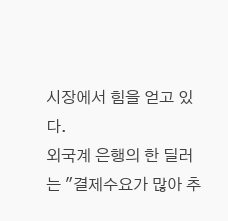시장에서 힘을 얻고 있다.
외국계 은행의 한 딜러는 "결제수요가 많아 추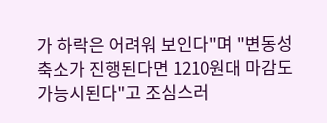가 하락은 어려워 보인다"며 "변동성 축소가 진행된다면 1210원대 마감도 가능시된다"고 조심스러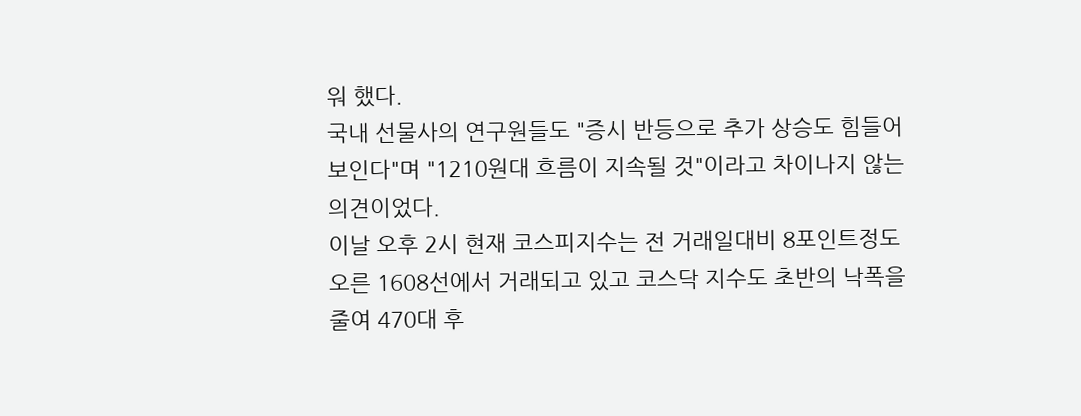워 했다.
국내 선물사의 연구원들도 "증시 반등으로 추가 상승도 힘들어 보인다"며 "1210원대 흐름이 지속될 것"이라고 차이나지 않는 의견이었다.
이날 오후 2시 현재 코스피지수는 전 거래일대비 8포인트정도 오른 1608선에서 거래되고 있고 코스닥 지수도 초반의 낙폭을 줄여 470대 후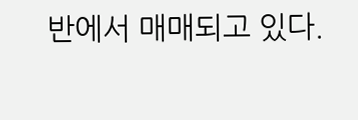반에서 매매되고 있다.